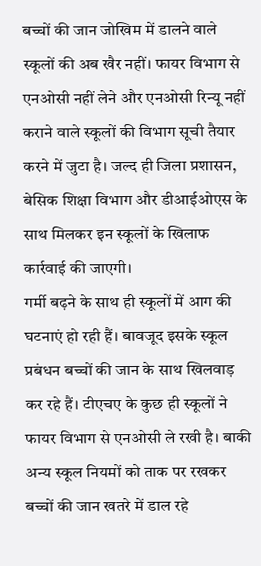बच्चों की जान जोखिम में डालने वाले स्कूलों की अब खैर नहीं। फायर विभाग से एनओसी नहीं लेने और एनओसी रिन्यू नहीं कराने वाले स्कूलों की विभाग सूची तैयार करने में जुटा है। जल्द ही जिला प्रशासन, बेसिक शिक्षा विभाग और डीआईओएस के साथ मिलकर इन स्कूलों के खिलाफ कार्रवाई की जाएगी।
गर्मी बढ़ने के साथ ही स्कूलों में आग की घटनाएं हो रही हैं। बावजूद इसके स्कूल प्रबंधन बच्चों की जान के साथ खिलवाड़ कर रहे हैं। टीएचए के कुछ ही स्कूलों ने फायर विभाग से एनओसी ले रखी है। बाकी अन्य स्कूल नियमों को ताक पर रखकर बच्चों की जान खतरे में डाल रहे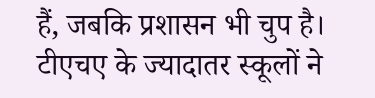हैं, जबकि प्रशासन भी चुप है।
टीएचए के ज्यादातर स्कूलों ने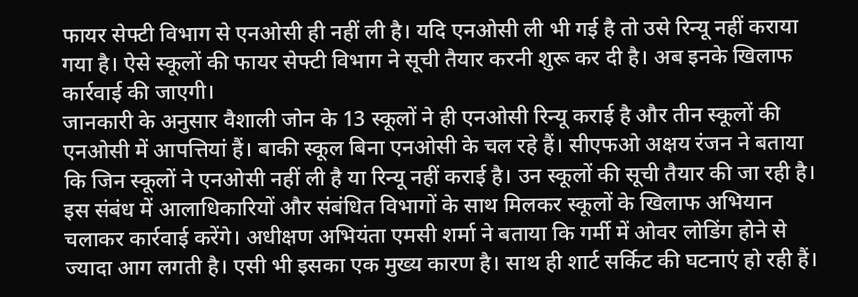फायर सेफ्टी विभाग से एनओसी ही नहीं ली है। यदि एनओसी ली भी गई है तो उसे रिन्यू नहीं कराया गया है। ऐसे स्कूलों की फायर सेफ्टी विभाग ने सूची तैयार करनी शुरू कर दी है। अब इनके खिलाफ कार्रवाई की जाएगी।
जानकारी के अनुसार वैशाली जोन के 13 स्कूलों ने ही एनओसी रिन्यू कराई है और तीन स्कूलों की एनओसी में आपत्तियां हैं। बाकी स्कूल बिना एनओसी के चल रहे हैं। सीएफओ अक्षय रंजन ने बताया कि जिन स्कूलों ने एनओसी नहीं ली है या रिन्यू नहीं कराई है। उन स्कूलों की सूची तैयार की जा रही है।
इस संबंध में आलाधिकारियों और संबंधित विभागों के साथ मिलकर स्कूलों के खिलाफ अभियान चलाकर कार्रवाई करेंगे। अधीक्षण अभियंता एमसी शर्मा ने बताया कि गर्मी में ओवर लोडिंग होने से ज्यादा आग लगती है। एसी भी इसका एक मुख्य कारण है। साथ ही शार्ट सर्किट की घटनाएं हो रही हैं।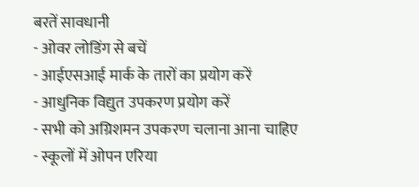बरतें सावधानी
- ओवर लोडिंग से बचें
- आईएसआई मार्क के तारों का प्रयोग करें
- आधुनिक विद्युत उपकरण प्रयोग करें
- सभी को अग्रिशमन उपकरण चलाना आना चाहिए
- स्कूलों में ओपन एरिया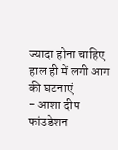ज्यादा होना चाहिए
हाल ही में लगी आग की घटनाएं
- आशा दीप फांउडेशन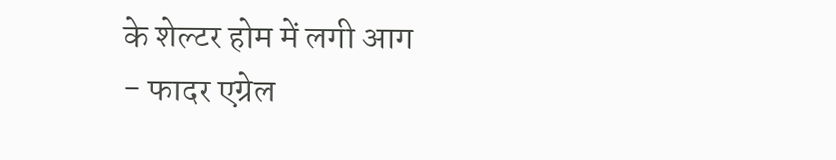के शेल्टर होम में लगी आग
- फादर एग्रेल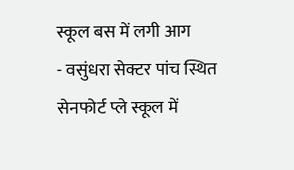स्कूल बस में लगी आग
- वसुंधरा सेक्टर पांच स्थित सेनफोर्ट प्ले स्कूल में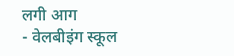लगी आग
- वेलबीइंग स्कूल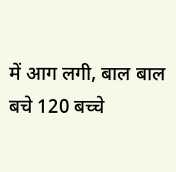में आग लगी, बाल बाल बचे 120 बच्चे